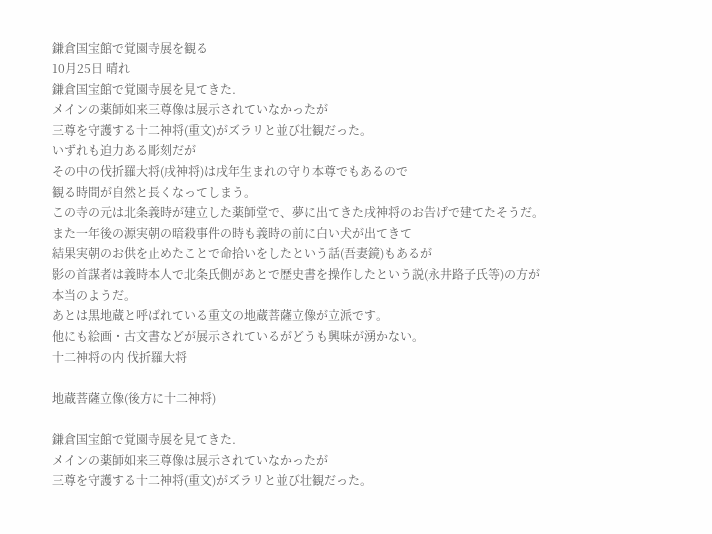鎌倉国宝館で覚園寺展を観る
10月25日 晴れ
鎌倉国宝館で覚園寺展を見てきた.
メインの薬師如来三尊像は展示されていなかったが
三尊を守護する十二神将(重文)がズラリと並び壮観だった。
いずれも迫力ある彫刻だが
その中の伐折羅大将(戌神将)は戌年生まれの守り本尊でもあるので
観る時間が自然と長くなってしまう。
この寺の元は北条義時が建立した薬師堂で、夢に出てきた戌神将のお告げで建てたそうだ。
また一年後の源実朝の暗殺事件の時も義時の前に白い犬が出てきて
結果実朝のお供を止めたことで命拾いをしたという話(吾妻鏡)もあるが
影の首謀者は義時本人で北条氏側があとで歴史書を操作したという説(永井路子氏等)の方が
本当のようだ。
あとは黒地蔵と呼ばれている重文の地蔵菩薩立像が立派です。
他にも絵画・古文書などが展示されているがどうも興味が湧かない。
十二神将の内 伐折羅大将

地蔵菩薩立像(後方に十二神将)

鎌倉国宝館で覚園寺展を見てきた.
メインの薬師如来三尊像は展示されていなかったが
三尊を守護する十二神将(重文)がズラリと並び壮観だった。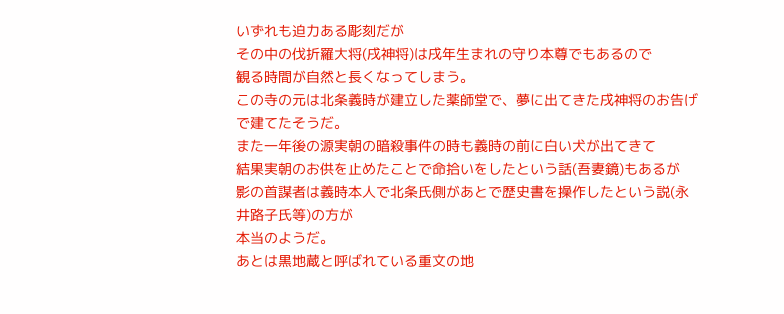いずれも迫力ある彫刻だが
その中の伐折羅大将(戌神将)は戌年生まれの守り本尊でもあるので
観る時間が自然と長くなってしまう。
この寺の元は北条義時が建立した薬師堂で、夢に出てきた戌神将のお告げで建てたそうだ。
また一年後の源実朝の暗殺事件の時も義時の前に白い犬が出てきて
結果実朝のお供を止めたことで命拾いをしたという話(吾妻鏡)もあるが
影の首謀者は義時本人で北条氏側があとで歴史書を操作したという説(永井路子氏等)の方が
本当のようだ。
あとは黒地蔵と呼ばれている重文の地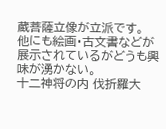蔵菩薩立像が立派です。
他にも絵画・古文書などが展示されているがどうも興味が湧かない。
十二神将の内 伐折羅大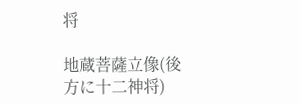将

地蔵菩薩立像(後方に十二神将)